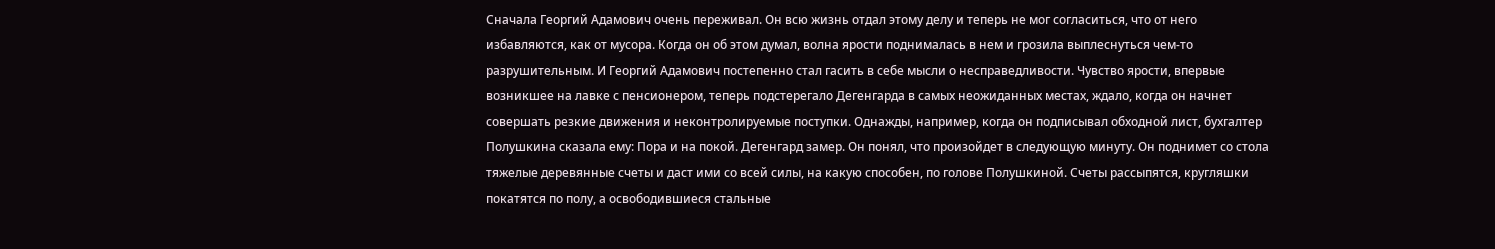Сначала Георгий Адамович очень переживал. Он всю жизнь отдал этому делу и теперь не мог согласиться, что от него избавляются, как от мусора. Когда он об этом думал, волна ярости поднималась в нем и грозила выплеснуться чем-то разрушительным. И Георгий Адамович постепенно стал гасить в себе мысли о несправедливости. Чувство ярости, впервые возникшее на лавке с пенсионером, теперь подстерегало Дегенгарда в самых неожиданных местах, ждало, когда он начнет совершать резкие движения и неконтролируемые поступки. Однажды, например, когда он подписывал обходной лист, бухгалтер Полушкина сказала ему: Пора и на покой. Дегенгард замер. Он понял, что произойдет в следующую минуту. Он поднимет со стола тяжелые деревянные счеты и даст ими со всей силы, на какую способен, по голове Полушкиной. Счеты рассыпятся, кругляшки покатятся по полу, а освободившиеся стальные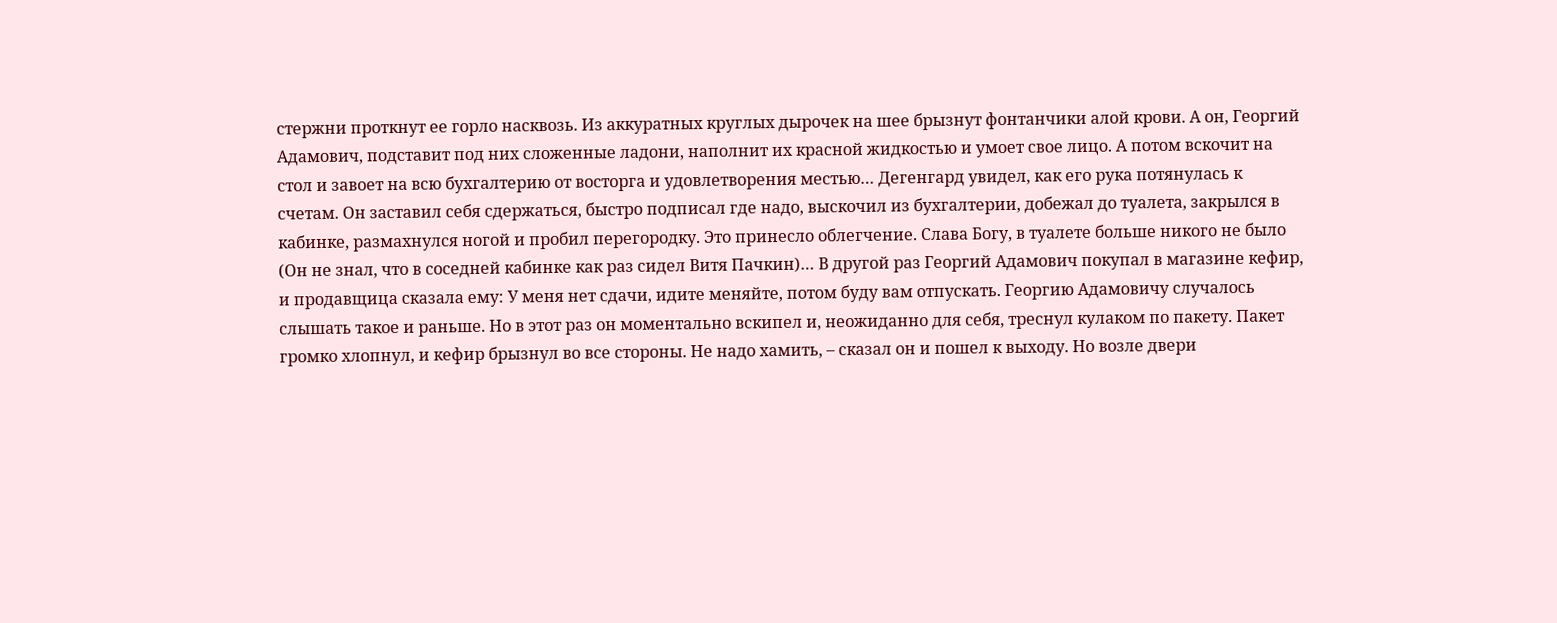стержни проткнут ее горло насквозь. Из аккуратных круглых дырочек на шее брызнут фонтанчики алой крови. А он, Георгий Адамович, подставит под них сложенные ладони, наполнит их красной жидкостью и умоет свое лицо. А потом вскочит на стол и завоет на всю бухгалтерию от восторга и удовлетворения местью… Дегенгард увидел, как его рука потянулась к счетам. Он заставил себя сдержаться, быстро подписал где надо, выскочил из бухгалтерии, добежал до туалета, закрылся в кабинке, размахнулся ногой и пробил перегородку. Это принесло облегчение. Слава Богу, в туалете больше никого не было (Он не знал, что в соседней кабинке как раз сидел Витя Пачкин)… В другой раз Георгий Адамович покупал в магазине кефир, и продавщица сказала ему: У меня нет сдачи, идите меняйте, потом буду вам отпускать. Георгию Адамовичу случалось слышать такое и раньше. Но в этот раз он моментально вскипел и, неожиданно для себя, треснул кулаком по пакету. Пакет громко хлопнул, и кефир брызнул во все стороны. Не надо хамить, – сказал он и пошел к выходу. Но возле двери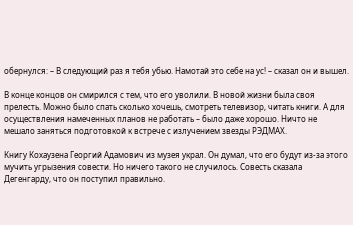обернулся: – В следующий раз я тебя убью. Намотай это себе на ус! – сказал он и вышел.

В конце концов он смирился с тем, что его уволили. В новой жизни была своя прелесть. Можно было спать сколько хочешь, смотреть телевизор, читать книги. А для осуществления намеченных планов не работать – было даже хорошо. Ничто не мешало заняться подготовкой к встрече с излучением звезды РЭДМАХ.

Книгу Кохаузена Георгий Адамович из музея украл. Он думал, что его будут из-за этого мучить угрызения совести. Но ничего такого не случилось. Совесть сказала Дегенгарду, что он поступил правильно.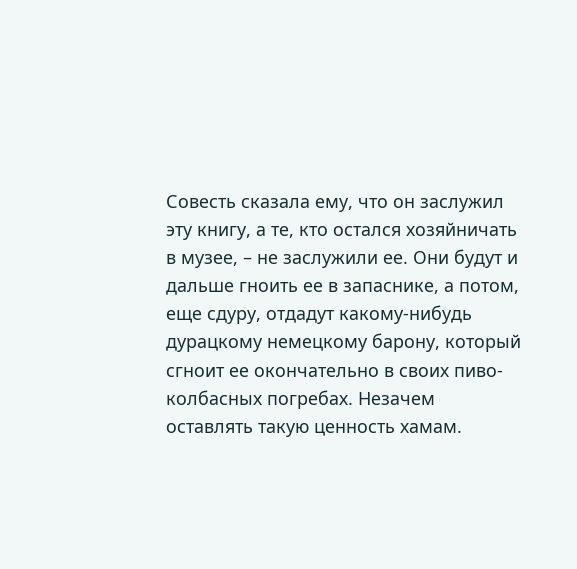Совесть сказала ему, что он заслужил эту книгу, а те, кто остался хозяйничать в музее, – не заслужили ее. Они будут и дальше гноить ее в запаснике, а потом, еще сдуру, отдадут какому-нибудь дурацкому немецкому барону, который сгноит ее окончательно в своих пиво-колбасных погребах. Незачем оставлять такую ценность хамам.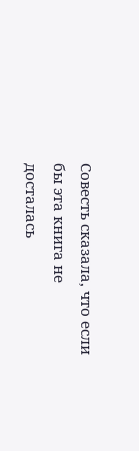Совесть сказала, что если бы эта книга не досталась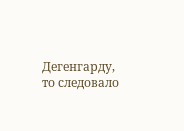Дегенгарду, то следовало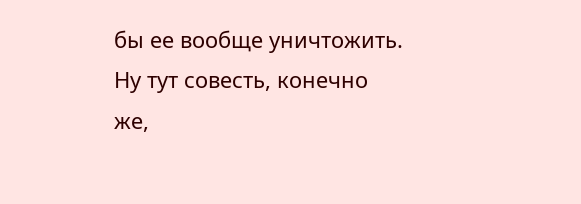бы ее вообще уничтожить. Ну тут совесть, конечно же,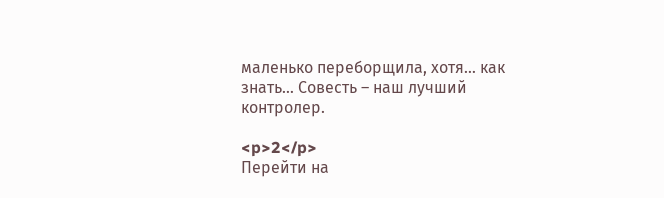маленько переборщила, хотя… как знать… Совесть – наш лучший контролер.

<p>2</p>
Перейти на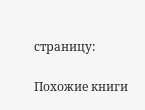страницу:

Похожие книги